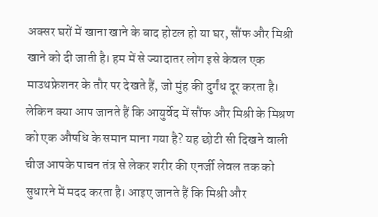अक्सर घरों में खाना खाने के बाद होटल हो या घर, सौंफ और मिश्री खाने को दी जाती है। हम में से ज्यादातर लोग इसे केवल एक माउथफ्रेशनर के तौर पर देखते हैं, जो मुंह की दुर्गंध दूर करता है। लेकिन क्या आप जानते हैं कि आयुर्वेद में सौंफ और मिश्री के मिश्रण को एक औषधि के समान माना गया है? यह छोटी सी दिखने वाली चीज आपके पाचन तंत्र से लेकर शरीर की एनर्जी लेवल तक को सुधारने में मदद करता है। आइए जानते हैं कि मिश्री और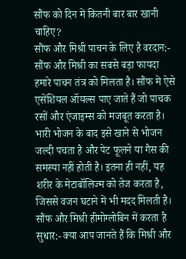सौंफ को दिन में कितनी बार बार खानी चाहिए?
सौंफ और मिश्री पाचन के लिए है वरदान:- सौंफ और मिश्री का सबसे बड़ा फायदा हमारे पाचन तंत्र को मिलता है। सौंफ में ऐसे एसेंशियल ऑयल्स पाए जाते हैं जो पाचक रसों और एंजाइम्स को मजबूत करता है। भारी भोजन के बाद इसे खाने से भोजन जल्दी पचता है और पेट फूलने या गैस की समस्या नहीं होती है। इतना ही नहीं, यह शरीर के मेटाबॉलिज्म को तेज करता है, जिससे वजन घटाने में भी मदद मिलती है।
सौंफ और मिश्री हीमोग्लोबिन में करता है सुधार:- क्या आप जानते हैं कि मिश्री और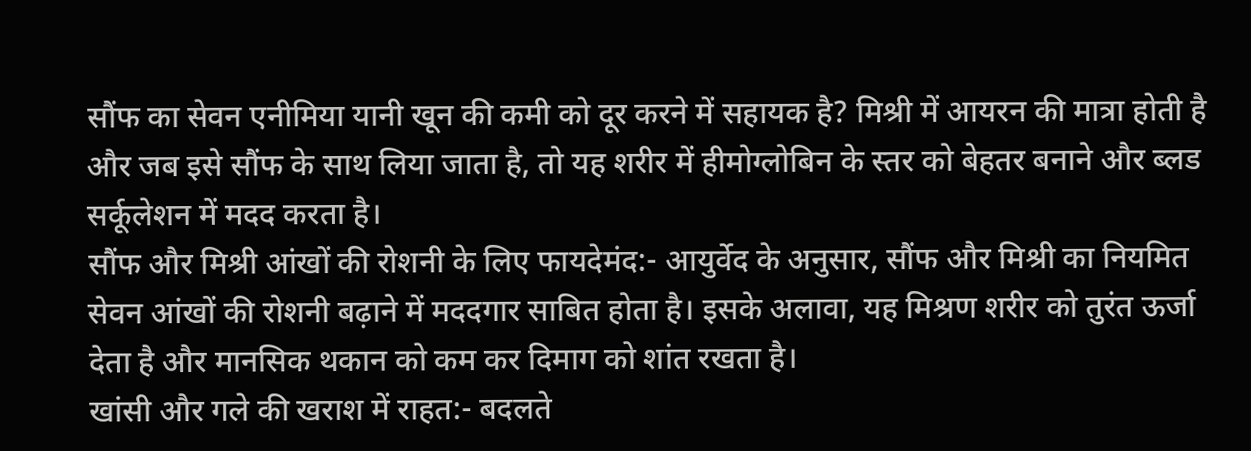सौंफ का सेवन एनीमिया यानी खून की कमी को दूर करने में सहायक है? मिश्री में आयरन की मात्रा होती है और जब इसे सौंफ के साथ लिया जाता है, तो यह शरीर में हीमोग्लोबिन के स्तर को बेहतर बनाने और ब्लड सर्कूलेशन में मदद करता है।
सौंफ और मिश्री आंखों की रोशनी के लिए फायदेमंद:- आयुर्वेद के अनुसार, सौंफ और मिश्री का नियमित सेवन आंखों की रोशनी बढ़ाने में मददगार साबित होता है। इसके अलावा, यह मिश्रण शरीर को तुरंत ऊर्जा देता है और मानसिक थकान को कम कर दिमाग को शांत रखता है।
खांसी और गले की खराश में राहत:- बदलते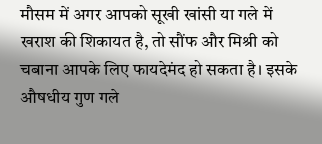मौसम में अगर आपको सूखी खांसी या गले में खराश की शिकायत है, तो सौंफ और मिश्री को चबाना आपके लिए फायदेमंद हो सकता है। इसके औषधीय गुण गले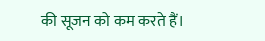की सूजन को कम करते हैं।